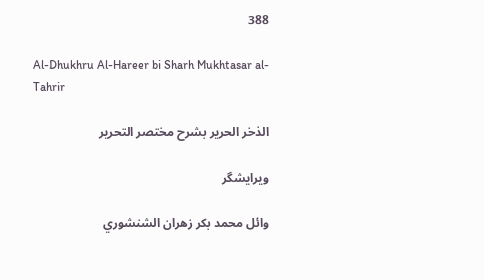388

Al-Dhukhru Al-Hareer bi Sharh Mukhtasar al-Tahrir

الذخر الحرير بشرح مختصر التحرير

ویرایشگر

وائل محمد بكر زهران الشنشوري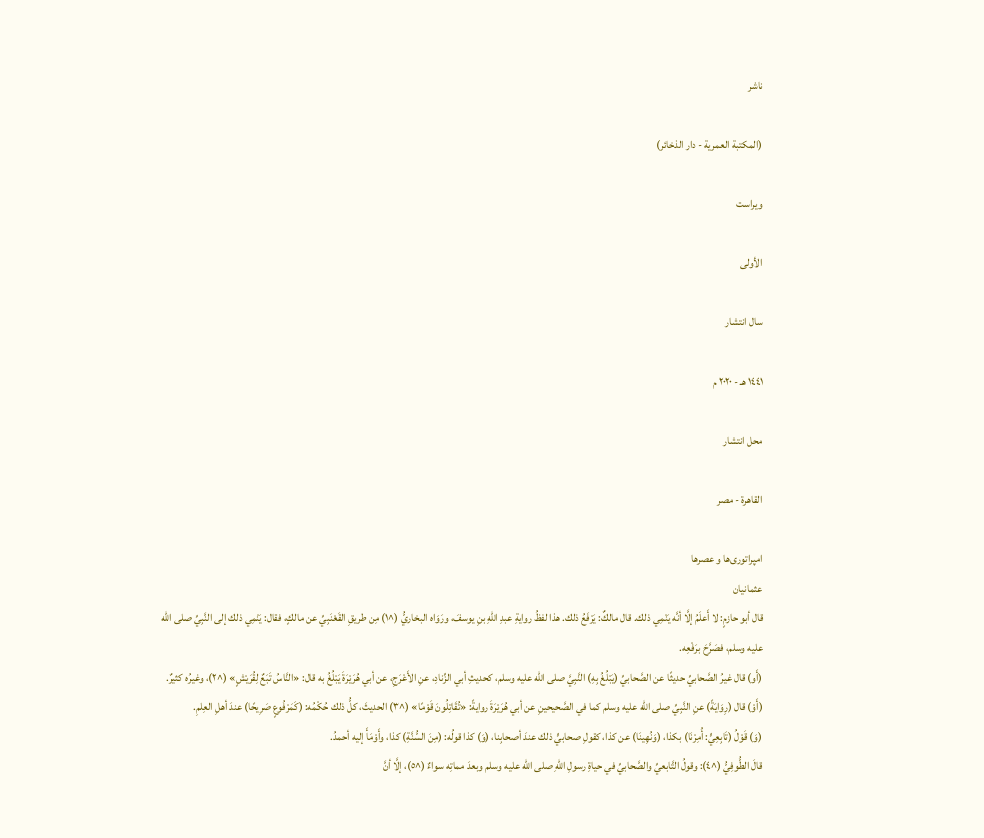ناشر

(المكتبة العمرية - دار الذخائر)

ویراست

الأولى

سال انتشار

١٤٤١ هـ - ٢٠٢٠ م

محل انتشار

القاهرة - مصر

امپراتوری‌ها و عصرها
عثمانیان
قال أبو حازمٍ: لا أَعلَمُ إلَّا أنَّه يَنْمِي ذلك. قال مالكٌ: يَرْفَعُ ذلك. هذا لفظُ روايةِ عبدِ اللهِ بنِ يوسفَ، ورَوَاه البخاريُّ (^١) مِن طريقِ القَعْنَبِيِّ عن مالكٍ، فقال: يَنْمِي ذلك إلى النَّبِيِّ صلى الله عليه وسلم، فصَرَّحَ برَفْعِه.
(أَو) قال غيرُ الصَّحابيِّ حديثًا عن الصَّحابيِّ (يَبْلُغُ بِهِ) النَّبِيَّ صلى الله عليه وسلم، كحديثِ أبي الزِّنادِ، عنِ الأَعْرَجِ، عن أبي هُرَيْرَةَ يَبْلُغُ به قال: «النَّاسُ تَبَعٌ لِقُرَيْشٍ» (^٢)، وغيرُه كثيرٌ.
(أَوْ) قال (رِوَايَةً) عنِ النَّبِيِّ صلى الله عليه وسلم كما في الصَّحيحينِ عن أبي هُرَيْرَةَ روايةً: «تُقَاتِلُونَ قَوْمًا» (^٣) الحديثَ، كلُّ ذلك حُكْمُه: (كَمَرْفُوعٍ صَرِيحًا) عندَ أهلِ العِلمِ.
(وَ) قَوْلُ (تَابِعِيٍّ: أُمِرْنَا) بكذا، (وَنُهِينَا) عن كذا، كقولِ صحابيٍّ ذلك عندَ أصحابِنا، (وَ) كذا قولُه: (مِنَ السُّنَّةِ) كذا، وأَوْمَأَ إليه أحمدُ.
قالَ الطُّوفِيُّ (^٤): وقولُ التَّابعيِّ والصَّحابيِّ في حياةِ رسولِ اللهِ صلى الله عليه وسلم وبعدَ مماتِه سواءٌ (^٥)، إلَّا أنَّ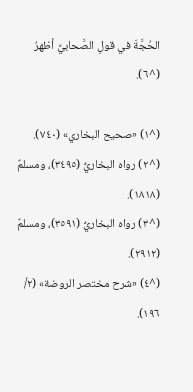الحُجَّةَ في قولِ الصَّحابيِّ أظهرُ (^٦).

(^١) «صحيح البخاري» (٧٤٠).
(^٢) رواه البخاريُّ (٣٤٩٥)، ومسلمٌ (١٨١٨).
(^٣) رواه البخاريُّ (٣٥٩١)، ومسلمٌ (٢٩١٢).
(^٤) «شرح مختصر الروضة» (٢/ ١٩٦).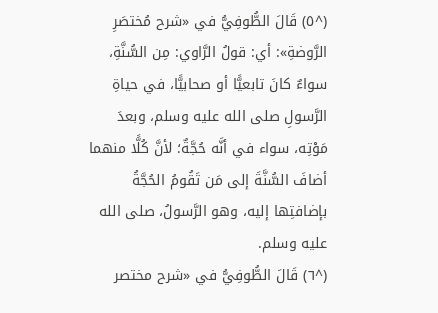(^٥) قَالَ الطُّوفِيُّ في «شرح مُختصَرِ الرَّوضةِ»: أي: قولُ الرَّاوي: مِن السُّنَّةِ، سواءٌ كانَ تابعيًّا أو صحابيًّا، في حياةِ الرَّسولِ صلى الله عليه وسلم، وبعدَ مَوْتِه، سواء في أنَّه حُجَّةٌ؛ لأنَّ كُلًّا منهما أضافَ السُّنَّةَ إلى مَن تَقُومُ الحُجَّةُ بإضافتِها إليه، وهو الرَّسولُ، صلى الله عليه وسلم.
(^٦) قَالَ الطُّوفِيُّ في «شرح مختصر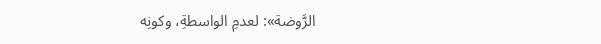الرَّوضة»: لعدمِ الواسطةِ، وكونِه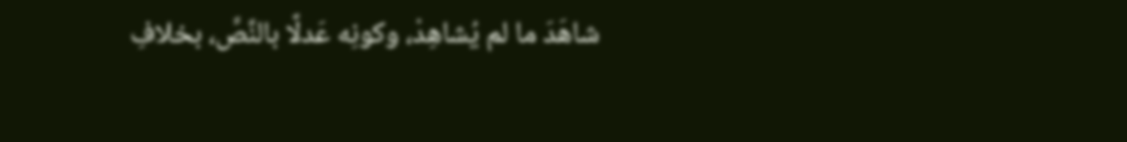شاهَدَ ما لم يُشاهِدْ، وكونِه عَدلًا بالنَّصِّ، بخلافِ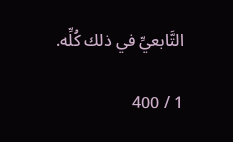التَّابعيِّ في ذلك كُلِّه.

1 / 400